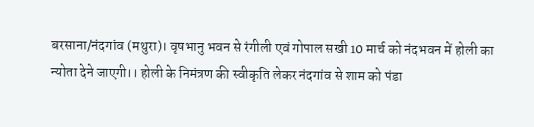बरसाना/नंदगांव (मथुरा)। वृषभानु भवन से रंगीली एवं गोपाल सखी 10 मार्च को नंदभवन में होली का न्योता देने जाएगी।। होली के निमंत्रण की स्वीकृति लेकर नंदगांव से शाम को पंडा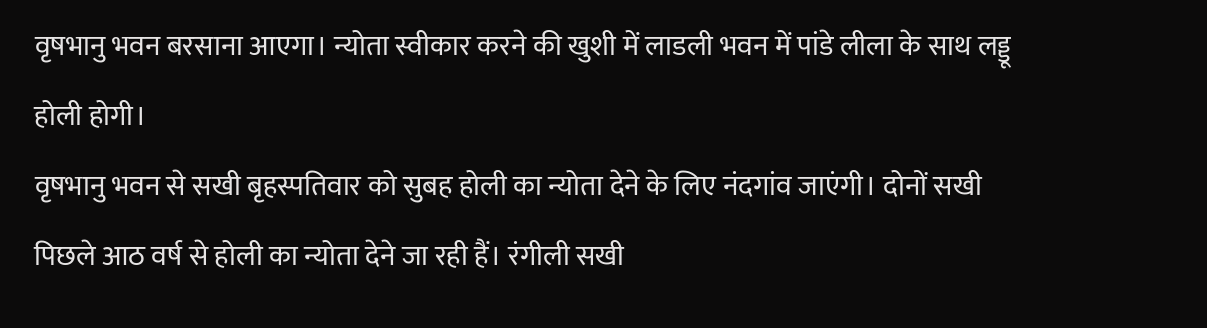वृषभानु भवन बरसाना आएगा। न्योता स्वीकार करने की खुशी में लाडली भवन में पांडे लीला के साथ लड्डू होली होगी।
वृषभानु भवन से सखी बृहस्पतिवार को सुबह होली का न्योता देने के लिए नंदगांव जाएंगी। दोनों सखी पिछले आठ वर्ष से होली का न्योता देने जा रही हैं। रंगीली सखी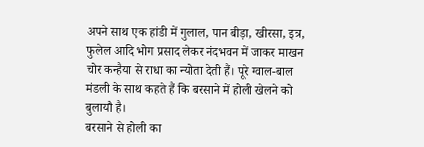अपने साथ एक हांडी में गुलाल, पान बीड़ा, खीरसा, इत्र, फुलेल आदि भोग प्रसाद लेकर नंदभवन में जाकर माखन चोर कन्हैया से राधा का न्योता देती हैं। पूरे ग्वाल-बाल मंडली के साथ कहते हैं कि बरसाने में होली खेलने को बुलायौ है।
बरसाने से होली का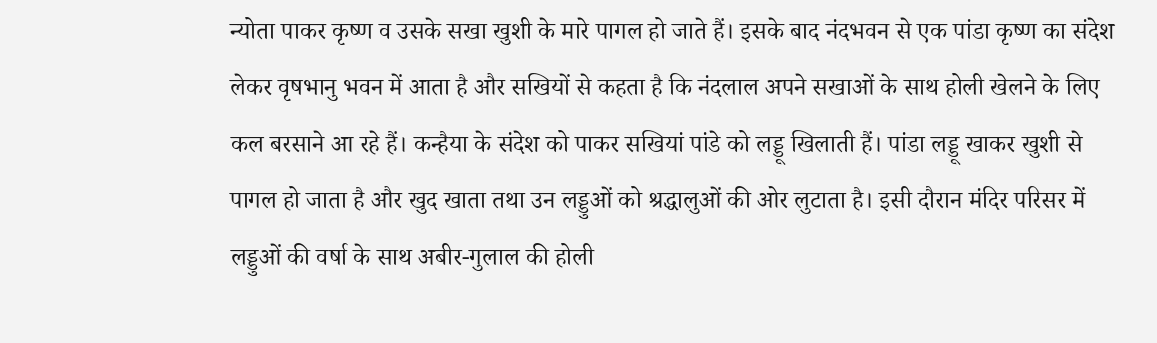न्योता पाकर कृष्ण व उसके सखा खुशी के मारे पागल हो जाते हैं। इसके बाद नंदभवन से एक पांडा कृष्ण का संदेश लेकर वृषभानु भवन में आता है और सखियों से कहता है कि नंदलाल अपने सखाओं के साथ होली खेलने के लिए कल बरसाने आ रहे हैं। कन्हैया के संदेश को पाकर सखियां पांडे को लड्डू खिलाती हैं। पांडा लड्डू खाकर खुशी से पागल हो जाता है और खुद खाता तथा उन लड्डुओं को श्रद्धालुओं की ओर लुटाता है। इसी दौरान मंदिर परिसर में लड्डुओं की वर्षा के साथ अबीर-गुलाल की होली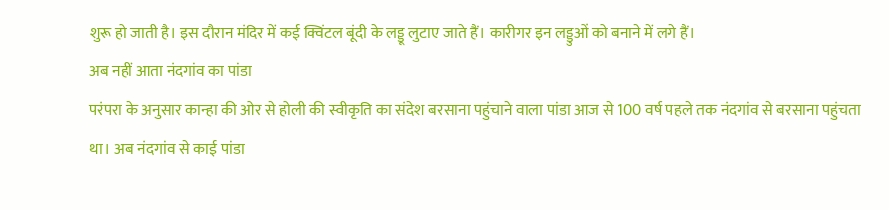शुरू हो जाती है। इस दौरान मंदिर में कई क्विंटल बूंदी के लड्डू लुटाए जाते हैं। कारीगर इन लड्डुओं को बनाने में लगे हैं।
अब नहीं आता नंदगांव का पांडा
परंपरा के अनुसार कान्हा की ओर से होली की स्वीकृति का संदेश बरसाना पहुंचाने वाला पांडा आज से 100 वर्ष पहले तक नंदगांव से बरसाना पहुंचता था। अब नंदगांव से काई पांडा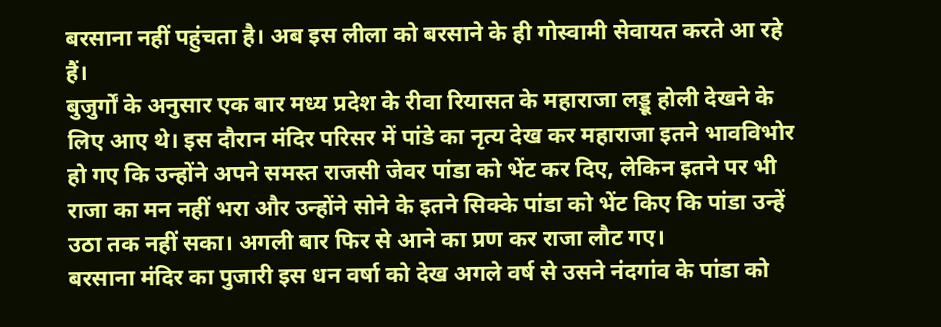बरसाना नहीं पहुंचता है। अब इस लीला को बरसाने के ही गोस्वामी सेवायत करते आ रहे हैं।
बुजुर्गों के अनुसार एक बार मध्य प्रदेश के रीवा रियासत के महाराजा लड्डू होली देखने के लिए आए थे। इस दौरान मंदिर परिसर में पांडे का नृत्य देख कर महाराजा इतने भावविभोर हो गए कि उन्होंने अपने समस्त राजसी जेवर पांडा को भेंट कर दिए, लेकिन इतने पर भी राजा का मन नहीं भरा और उन्होंने सोने के इतने सिक्के पांडा को भेंट किए कि पांडा उन्हें उठा तक नहीं सका। अगली बार फिर से आने का प्रण कर राजा लौट गए।
बरसाना मंदिर का पुजारी इस धन वर्षा को देख अगले वर्ष से उसने नंदगांव के पांडा को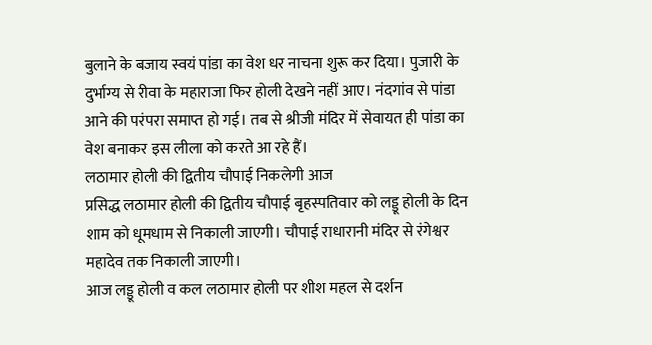बुलाने के बजाय स्वयं पांडा का वेश धर नाचना शुरू कर दिया। पुजारी के दुर्भाग्य से रीवा के महाराजा फिर होली देखने नहीं आए। नंदगांव से पांडा आने की परंपरा समाप्त हो गई। तब से श्रीजी मंदिर में सेवायत ही पांडा का वेश बनाकर इस लीला को करते आ रहे हैं।
लठामार होली की द्वितीय चौपाई निकलेगी आज
प्रसिद्ध लठामार होली की द्वितीय चौपाई बृहस्पतिवार को लड्डू होली के दिन शाम को धूमधाम से निकाली जाएगी। चौपाई राधारानी मंदिर से रंगेश्वर महादेव तक निकाली जाएगी।
आज लड्डू होली व कल लठामार होली पर शीश महल से दर्शन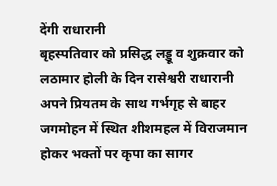देंगी राधारानी
बृहस्पतिवार को प्रसिद्ध लड्डू व शुक्रवार को लठामार होली के दिन रासेश्वरी राधारानी अपने प्रियतम के साथ गर्भगृह से बाहर जगमोहन में स्थित शीशमहल में विराजमान होकर भक्तों पर कृपा का सागर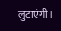लुटाएंगी।